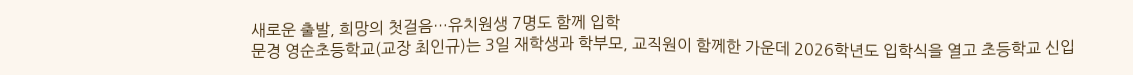새로운 출발, 희망의 첫걸음…유치원생 7명도 함께 입학
문경 영순초등학교(교장 최인규)는 3일 재학생과 학부모, 교직원이 함께한 가운데 2026학년도 입학식을 열고 초등학교 신입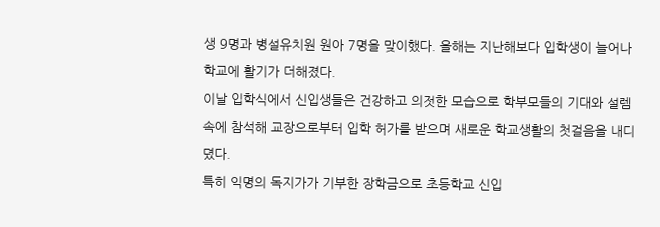생 9명과 병설유치원 원아 7명을 맞이했다. 올해는 지난해보다 입학생이 늘어나 학교에 활기가 더해졌다.
이날 입학식에서 신입생들은 건강하고 의젓한 모습으로 학부모들의 기대와 설렘 속에 참석해 교장으로부터 입학 허가를 받으며 새로운 학교생활의 첫걸음을 내디뎠다.
특히 익명의 독지가가 기부한 장학금으로 초등학교 신입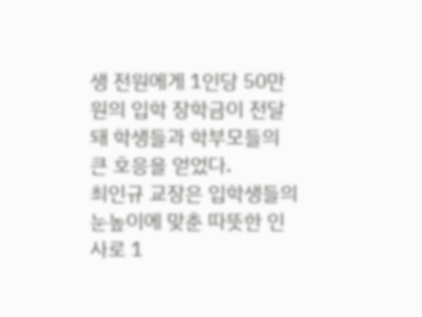생 전원에게 1인당 50만 원의 입학 장학금이 전달돼 학생들과 학부모들의 큰 호응을 얻었다.
최인규 교장은 입학생들의 눈높이에 맞춘 따뜻한 인사로 1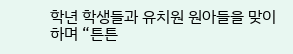학년 학생들과 유치원 원아들을 맞이하며 “튼튼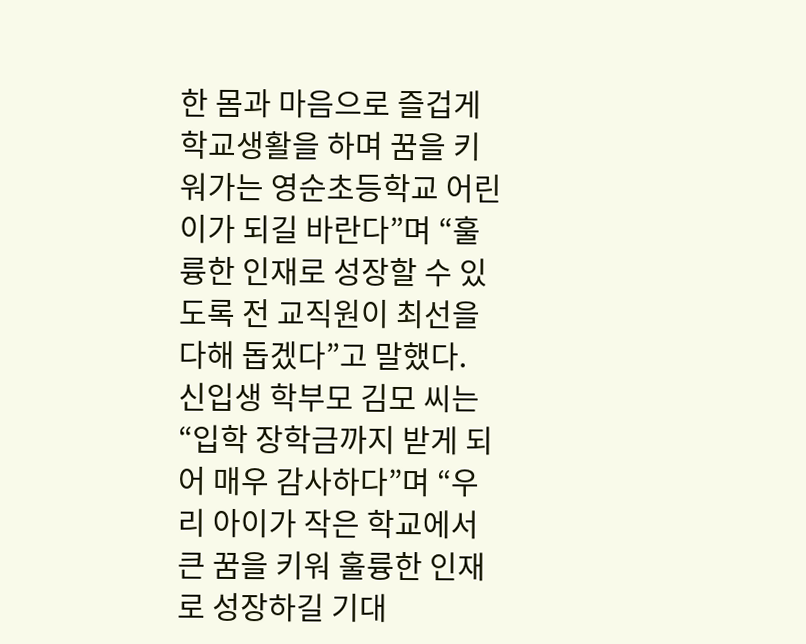한 몸과 마음으로 즐겁게 학교생활을 하며 꿈을 키워가는 영순초등학교 어린이가 되길 바란다”며 “훌륭한 인재로 성장할 수 있도록 전 교직원이 최선을 다해 돕겠다”고 말했다.
신입생 학부모 김모 씨는 “입학 장학금까지 받게 되어 매우 감사하다”며 “우리 아이가 작은 학교에서 큰 꿈을 키워 훌륭한 인재로 성장하길 기대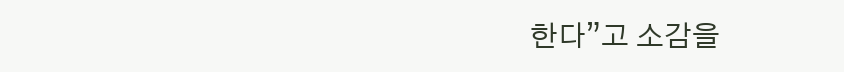한다”고 소감을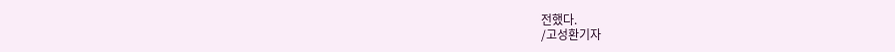전했다.
/고성환기자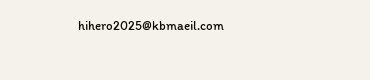hihero2025@kbmaeil.com